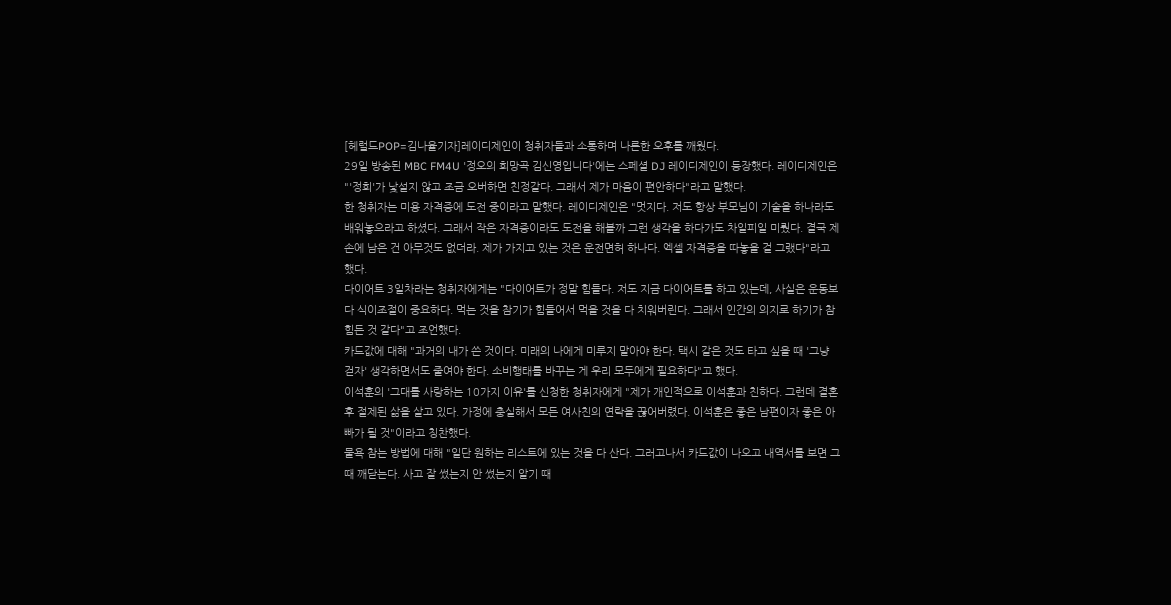[헤럴드POP=김나율기자]레이디제인이 청취자들과 소통하며 나른한 오후를 깨웠다.
29일 방송된 MBC FM4U '정오의 희망곡 김신영입니다'에는 스페셜 DJ 레이디제인이 등장했다. 레이디제인은 "'정희'가 낯설지 않고 조금 오버하면 친정같다. 그래서 제가 마음이 편안하다"라고 말했다.
한 청취자는 미용 자격증에 도전 중이라고 말했다. 레이디제인은 "멋지다. 저도 항상 부모님이 기술을 하나라도 배워놓으라고 하셨다. 그래서 작은 자격증이라도 도전을 해볼까 그런 생각을 하다가도 차일피일 미뤘다. 결국 제 손에 남은 건 아무것도 없더라. 제가 가지고 있는 것은 운전면허 하나다. 엑셀 자격증을 따놓을 걸 그랬다"라고 했다.
다이어트 3일차라는 청취자에게는 "다이어트가 정말 힘들다. 저도 지금 다이어트를 하고 있는데, 사실은 운동보다 식이조절이 중요하다. 먹는 것을 참기가 힘들어서 먹을 것을 다 치워버린다. 그래서 인간의 의지로 하기가 참 힘든 것 같다"고 조언했다.
카드값에 대해 "과거의 내가 쓴 것이다. 미래의 나에게 미루지 말아야 한다. 택시 같은 것도 타고 싶을 때 '그냥 걷자' 생각하면서도 줄여야 한다. 소비행태를 바꾸는 게 우리 모두에게 필요하다"고 했다.
이석훈의 '그대를 사랑하는 10가지 이유'를 신청한 청취자에게 "제가 개인적으로 이석훈과 친하다. 그런데 결혼 후 절제된 삶을 살고 있다. 가정에 충실해서 모든 여사친의 연락을 끊어버렸다. 이석훈은 좋은 남편이자 좋은 아빠가 될 것"이라고 칭찬했다.
물욕 참는 방법에 대해 "일단 원하는 리스트에 있는 것을 다 산다. 그러고나서 카드값이 나오고 내역서를 보면 그때 깨닫는다. 사고 잘 썼는지 안 썼는지 알기 때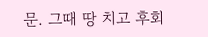문. 그때 땅 치고 후회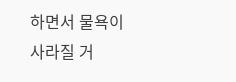하면서 물욕이 사라질 거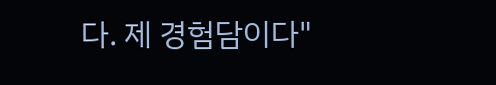다. 제 경험담이다"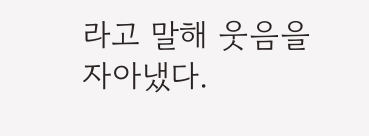라고 말해 웃음을 자아냈다.